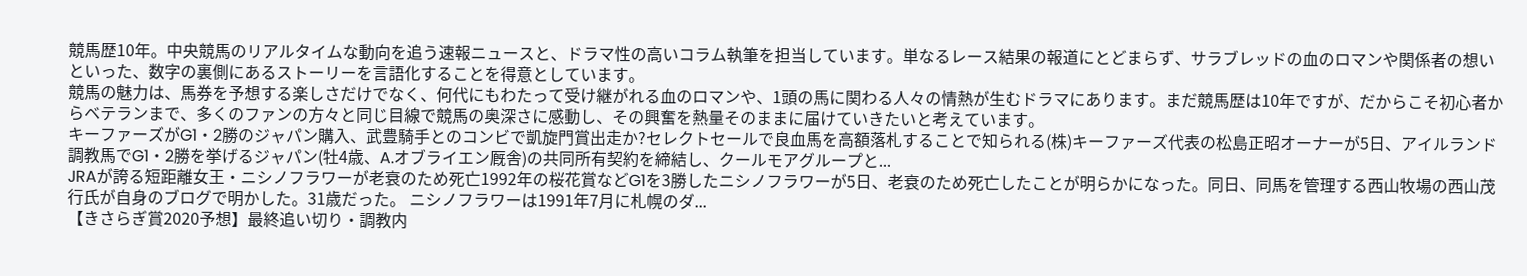競馬歴10年。中央競馬のリアルタイムな動向を追う速報ニュースと、ドラマ性の高いコラム執筆を担当しています。単なるレース結果の報道にとどまらず、サラブレッドの血のロマンや関係者の想いといった、数字の裏側にあるストーリーを言語化することを得意としています。
競馬の魅力は、馬券を予想する楽しさだけでなく、何代にもわたって受け継がれる血のロマンや、1頭の馬に関わる人々の情熱が生むドラマにあります。まだ競馬歴は10年ですが、だからこそ初心者からベテランまで、多くのファンの方々と同じ目線で競馬の奥深さに感動し、その興奮を熱量そのままに届けていきたいと考えています。
キーファーズがG1・2勝のジャパン購入、武豊騎手とのコンビで凱旋門賞出走か?セレクトセールで良血馬を高額落札することで知られる(株)キーファーズ代表の松島正昭オーナーが5日、アイルランド調教馬でG1・2勝を挙げるジャパン(牡4歳、A.オブライエン厩舎)の共同所有契約を締結し、クールモアグループと...
JRAが誇る短距離女王・ニシノフラワーが老衰のため死亡1992年の桜花賞などG1を3勝したニシノフラワーが5日、老衰のため死亡したことが明らかになった。同日、同馬を管理する西山牧場の西山茂行氏が自身のブログで明かした。31歳だった。 ニシノフラワーは1991年7月に札幌のダ...
【きさらぎ賞2020予想】最終追い切り・調教内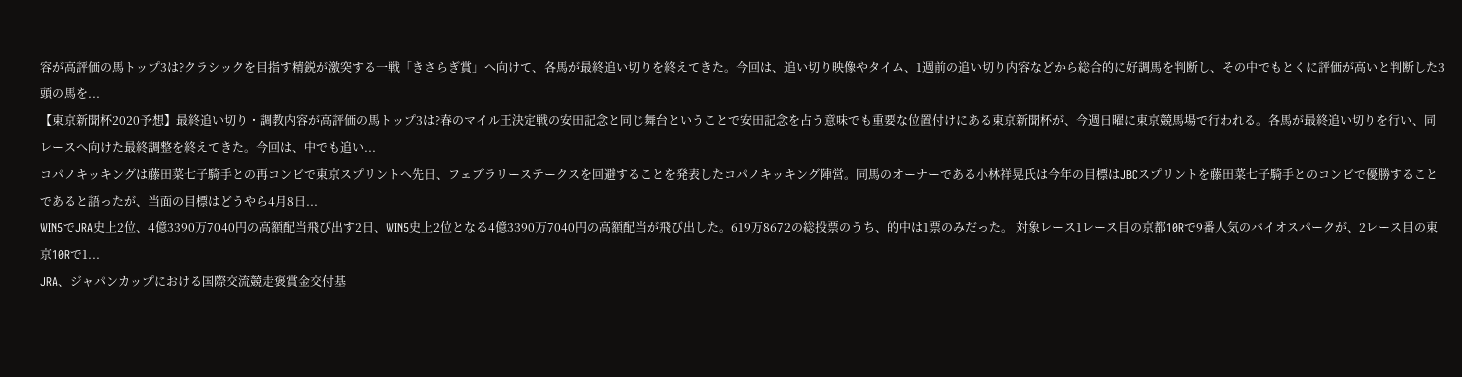容が高評価の馬トップ3は?クラシックを目指す精鋭が激突する一戦「きさらぎ賞」へ向けて、各馬が最終追い切りを終えてきた。今回は、追い切り映像やタイム、1週前の追い切り内容などから総合的に好調馬を判断し、その中でもとくに評価が高いと判断した3頭の馬を...
【東京新聞杯2020予想】最終追い切り・調教内容が高評価の馬トップ3は?春のマイル王決定戦の安田記念と同じ舞台ということで安田記念を占う意味でも重要な位置付けにある東京新聞杯が、今週日曜に東京競馬場で行われる。各馬が最終追い切りを行い、同レースへ向けた最終調整を終えてきた。今回は、中でも追い...
コパノキッキングは藤田菜七子騎手との再コンビで東京スプリントへ先日、フェブラリーステークスを回避することを発表したコパノキッキング陣営。同馬のオーナーである小林祥晃氏は今年の目標はJBCスプリントを藤田菜七子騎手とのコンビで優勝することであると語ったが、当面の目標はどうやら4月8日...
WIN5でJRA史上2位、4億3390万7040円の高額配当飛び出す2日、WIN5史上2位となる4億3390万7040円の高額配当が飛び出した。619万8672の総投票のうち、的中は1票のみだった。 対象レース1レース目の京都10Rで9番人気のバイオスパークが、2レース目の東京10Rで1...
JRA、ジャパンカップにおける国際交流競走褒賞金交付基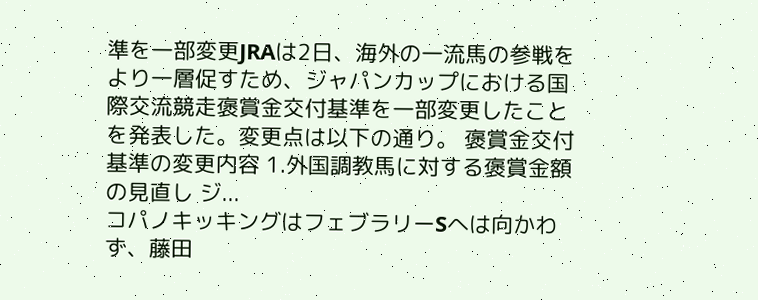準を一部変更JRAは2日、海外の一流馬の参戦をより一層促すため、ジャパンカップにおける国際交流競走褒賞金交付基準を一部変更したことを発表した。変更点は以下の通り。 褒賞金交付基準の変更内容 1.外国調教馬に対する褒賞金額の見直し ジ...
コパノキッキングはフェブラリーSへは向かわず、藤田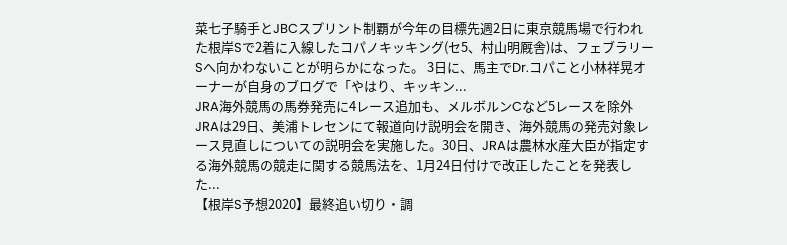菜七子騎手とJBCスプリント制覇が今年の目標先週2日に東京競馬場で行われた根岸Sで2着に入線したコパノキッキング(セ5、村山明厩舎)は、フェブラリーSへ向かわないことが明らかになった。 3日に、馬主でDr.コパこと小林祥晃オーナーが自身のブログで「やはり、キッキン...
JRA海外競馬の馬券発売に4レース追加も、メルボルンCなど5レースを除外JRAは29日、美浦トレセンにて報道向け説明会を開き、海外競馬の発売対象レース見直しについての説明会を実施した。30日、JRAは農林水産大臣が指定する海外競馬の競走に関する競馬法を、1月24日付けで改正したことを発表した...
【根岸S予想2020】最終追い切り・調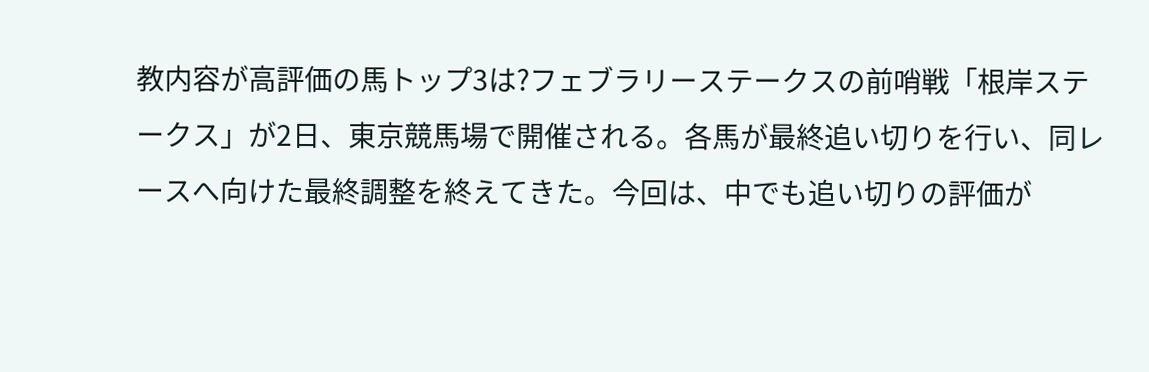教内容が高評価の馬トップ3は?フェブラリーステークスの前哨戦「根岸ステークス」が2日、東京競馬場で開催される。各馬が最終追い切りを行い、同レースへ向けた最終調整を終えてきた。今回は、中でも追い切りの評価が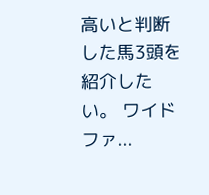高いと判断した馬3頭を紹介したい。 ワイドファ...